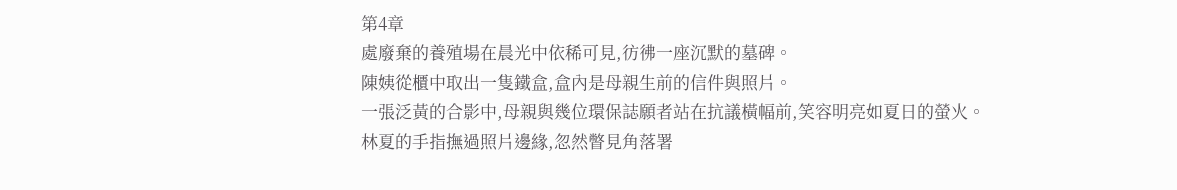第4章
處廢棄的養殖場在晨光中依稀可見,彷彿一座沉默的墓碑。
陳姨從櫃中取出一隻鐵盒,盒內是母親生前的信件與照片。
一張泛黃的合影中,母親與幾位環保誌願者站在抗議橫幅前,笑容明亮如夏日的螢火。
林夏的手指撫過照片邊緣,忽然瞥見角落署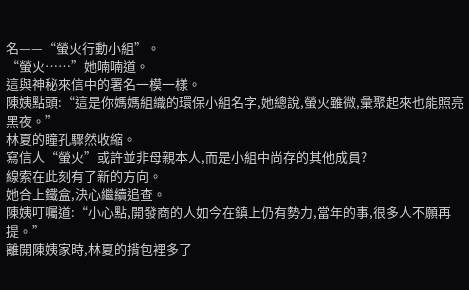名——“螢火行動小組”。
“螢火……”她喃喃道。
這與神秘來信中的署名一模一樣。
陳姨點頭:“這是你媽媽組織的環保小組名字,她總說,螢火雖微,彙聚起來也能照亮黑夜。”
林夏的瞳孔驟然收縮。
寫信人“螢火”或許並非母親本人,而是小組中尚存的其他成員?
線索在此刻有了新的方向。
她合上鐵盒,決心繼續追查。
陳姨叮囑道:“小心點,開發商的人如今在鎮上仍有勢力,當年的事,很多人不願再提。”
離開陳姨家時,林夏的揹包裡多了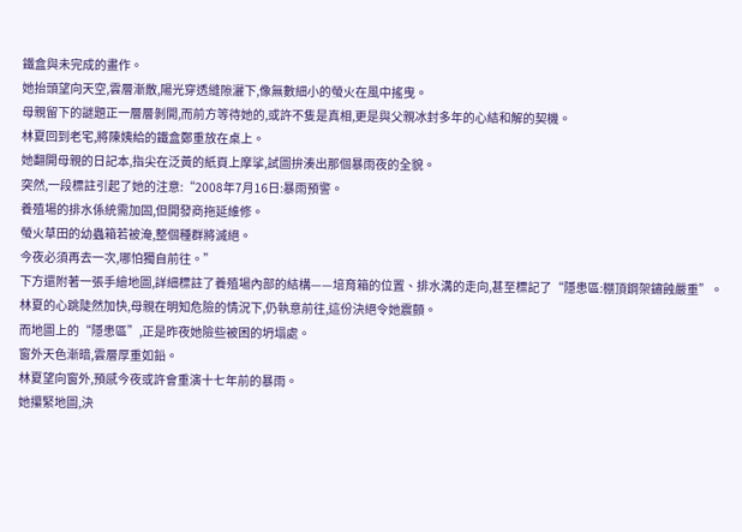鐵盒與未完成的畫作。
她抬頭望向天空,雲層漸散,陽光穿透縫隙灑下,像無數細小的螢火在風中搖曳。
母親留下的謎題正一層層剝開,而前方等待她的,或許不隻是真相,更是與父親冰封多年的心結和解的契機。
林夏回到老宅,將陳姨給的鐵盒鄭重放在桌上。
她翻開母親的日記本,指尖在泛黃的紙頁上摩挲,試圖拚湊出那個暴雨夜的全貌。
突然,一段標註引起了她的注意:“2008年7月16日:暴雨預警。
養殖場的排水係統需加固,但開發商拖延維修。
螢火草田的幼蟲箱若被淹,整個種群將滅絕。
今夜必須再去一次,哪怕獨自前往。”
下方還附著一張手繪地圖,詳細標註了養殖場內部的結構——培育箱的位置、排水溝的走向,甚至標記了“隱患區:棚頂鋼架鏽蝕嚴重”。
林夏的心跳陡然加快,母親在明知危險的情況下,仍執意前往,這份決絕令她震顫。
而地圖上的“隱患區”,正是昨夜她險些被困的坍塌處。
窗外天色漸暗,雲層厚重如鉛。
林夏望向窗外,預感今夜或許會重演十七年前的暴雨。
她攥緊地圖,決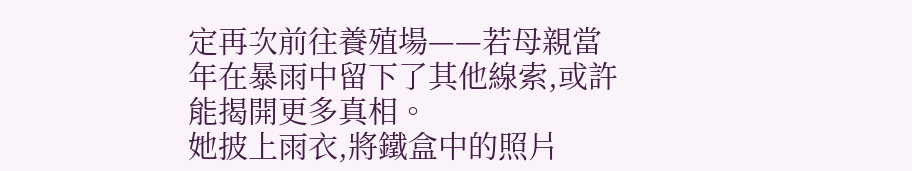定再次前往養殖場——若母親當年在暴雨中留下了其他線索,或許能揭開更多真相。
她披上雨衣,將鐵盒中的照片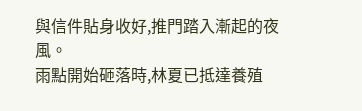與信件貼身收好,推門踏入漸起的夜風。
雨點開始砸落時,林夏已抵達養殖